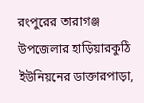রংপুরের তারাগঞ্জ উপজেলার হাড়িয়ারকুঠি ইউনিয়নের ডাক্তারপাড়া,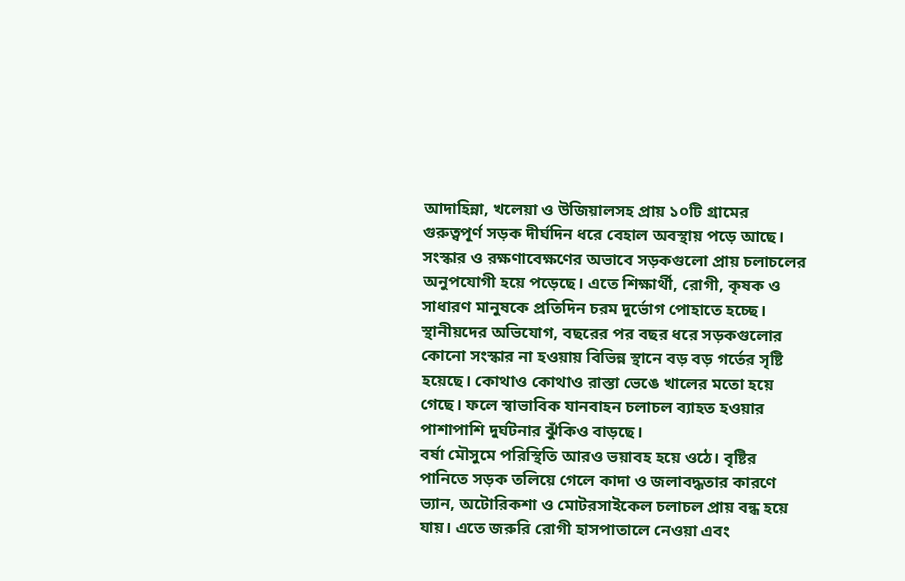আদাহিন্না, খলেয়া ও উজিয়ালসহ প্রায় ১০টি গ্রামের গুরুত্বপূর্ণ সড়ক দীর্ঘদিন ধরে বেহাল অবস্থায় পড়ে আছে।
সংস্কার ও রক্ষণাবেক্ষণের অভাবে সড়কগুলো প্রায় চলাচলের অনুপযোগী হয়ে পড়েছে। এতে শিক্ষার্থী, রোগী, কৃষক ও সাধারণ মানুষকে প্রতিদিন চরম দুর্ভোগ পোহাতে হচ্ছে।
স্থানীয়দের অভিযোগ, বছরের পর বছর ধরে সড়কগুলোর কোনো সংস্কার না হওয়ায় বিভিন্ন স্থানে বড় বড় গর্তের সৃষ্টি হয়েছে। কোথাও কোথাও রাস্তা ভেঙে খালের মতো হয়ে গেছে। ফলে স্বাভাবিক যানবাহন চলাচল ব্যাহত হওয়ার পাশাপাশি দুর্ঘটনার ঝুঁকিও বাড়ছে।
বর্ষা মৌসুমে পরিস্থিতি আরও ভয়াবহ হয়ে ওঠে। বৃষ্টির পানিতে সড়ক তলিয়ে গেলে কাদা ও জলাবদ্ধতার কারণে ভ্যান, অটোরিকশা ও মোটরসাইকেল চলাচল প্রায় বন্ধ হয়ে যায়। এতে জরুরি রোগী হাসপাতালে নেওয়া এবং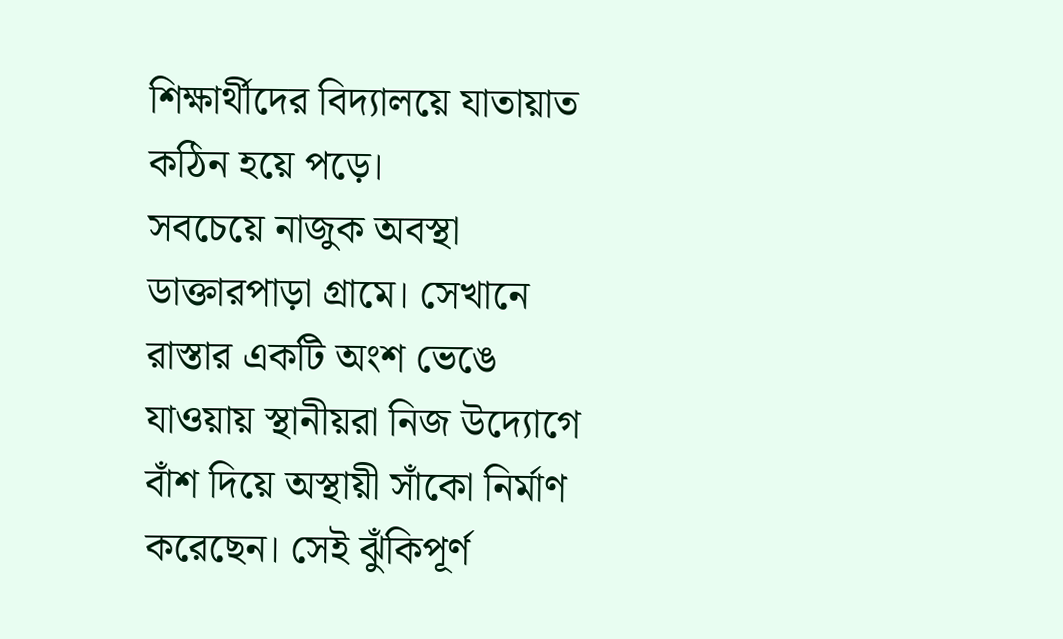শিক্ষার্থীদের বিদ্যালয়ে যাতায়াত কঠিন হয়ে পড়ে।
সবচেয়ে নাজুক অবস্থা ডাক্তারপাড়া গ্রামে। সেখানে রাস্তার একটি অংশ ভেঙে যাওয়ায় স্থানীয়রা নিজ উদ্যোগে বাঁশ দিয়ে অস্থায়ী সাঁকো নির্মাণ করেছেন। সেই ঝুঁকিপূর্ণ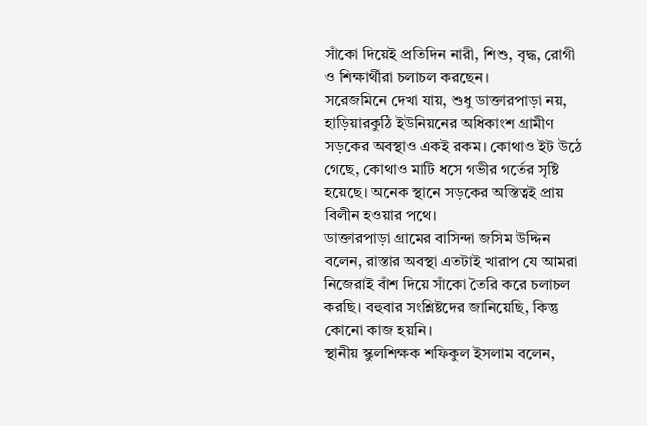সাঁকো দিয়েই প্রতিদিন নারী, শিশু, বৃদ্ধ, রোগী ও শিক্ষার্থীরা চলাচল করছেন।
সরেজমিনে দেখা যায়, শুধু ডাক্তারপাড়া নয়, হাড়িয়ারকুঠি ইউনিয়নের অধিকাংশ গ্রামীণ সড়কের অবস্থাও একই রকম। কোথাও ইট উঠে গেছে, কোথাও মাটি ধসে গভীর গর্তের সৃষ্টি হয়েছে। অনেক স্থানে সড়কের অস্তিত্বই প্রায় বিলীন হওয়ার পথে।
ডাক্তারপাড়া গ্রামের বাসিন্দা জসিম উদ্দিন বলেন, রাস্তার অবস্থা এতটাই খারাপ যে আমরা নিজেরাই বাঁশ দিয়ে সাঁকো তৈরি করে চলাচল করছি। বহুবার সংশ্লিষ্টদের জানিয়েছি, কিন্তু কোনো কাজ হয়নি।
স্থানীয় স্কুলশিক্ষক শফিকুল ইসলাম বলেন,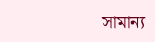সামান্য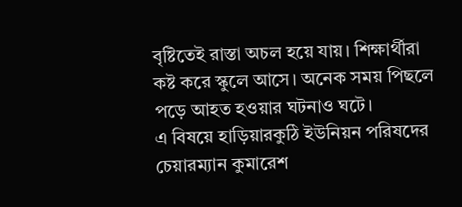বৃষ্টিতেই রাস্তা অচল হয়ে যায়। শিক্ষার্থীরা কষ্ট করে স্কুলে আসে। অনেক সময় পিছলে পড়ে আহত হওয়ার ঘটনাও ঘটে।
এ বিষয়ে হাড়িয়ারকুঠি ইউনিয়ন পরিষদের চেয়ারম্যান কুমারেশ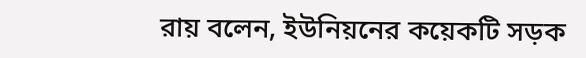রায় বলেন, ইউনিয়নের কয়েকটি সড়ক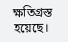ক্ষতিগ্রস্ত হয়েছে।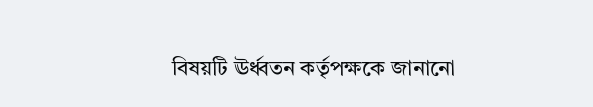বিষয়টি ঊর্ধ্বতন কর্তৃপক্ষকে জানানো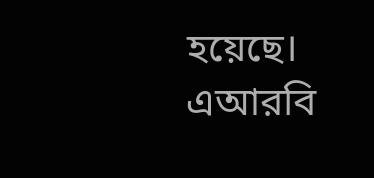হয়েছে।
এআরবি